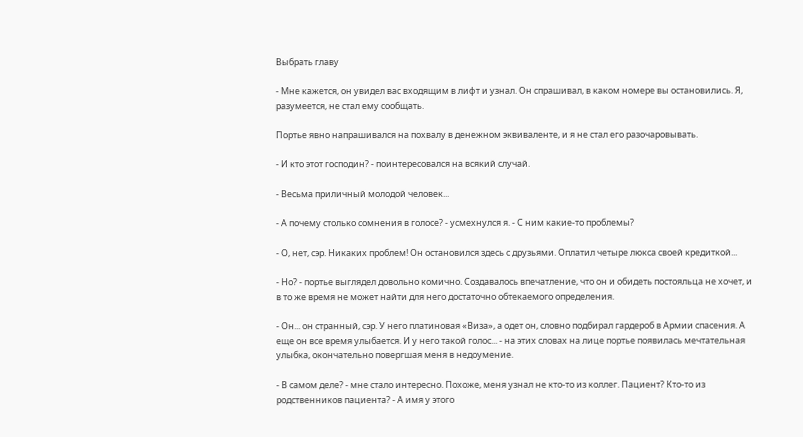Выбрать главу

- Мне кажется, он увидел вас входящим в лифт и узнал. Он спрашивал, в каком номере вы остановились. Я, разумеется, не стал ему сообщать.

Портье явно напрашивался на похвалу в денежном эквиваленте, и я не стал его разочаровывать.

- И кто этот господин? - поинтересовался на всякий случай.

- Весьма приличный молодой человек...

- А почему столько сомнения в голосе? - усмехнулся я. - С ним какие-то проблемы?

- О, нет, сэр. Никаких проблем! Он остановился здесь с друзьями. Оплатил четыре люкса своей кредиткой...

- Но? - портье выглядел довольно комично. Создавалось впечатление, что он и обидеть постояльца не хочет, и в то же время не может найти для него достаточно обтекаемого определения.

- Он... он странный, сэр. У него платиновая «Виза», а одет он, словно подбирал гардероб в Армии спасения. А еще он все время улыбается. И у него такой голос... - на этих словах на лице портье появилась мечтательная улыбка, окончательно повергшая меня в недоумение.

- В самом деле? - мне стало интересно. Похоже, меня узнал не кто-то из коллег. Пациент? Кто-то из родственников пациента? - А имя у этого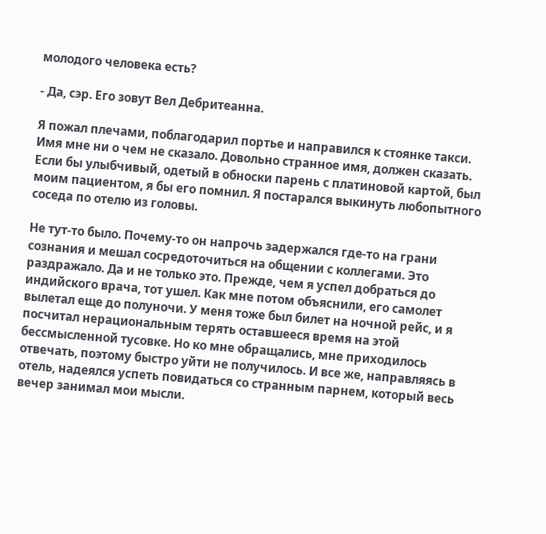молодого человека есть?

- Да, сэр. Его зовут Вел Дебритеанна.

Я пожал плечами, поблагодарил портье и направился к стоянке такси. Имя мне ни о чем не сказало. Довольно странное имя, должен сказать. Если бы улыбчивый, одетый в обноски парень с платиновой картой, был моим пациентом, я бы его помнил. Я постарался выкинуть любопытного соседа по отелю из головы.

Не тут-то было. Почему-то он напрочь задержался где-то на грани сознания и мешал сосредоточиться на общении с коллегами. Это раздражало. Да и не только это. Прежде, чем я успел добраться до индийского врача, тот ушел. Как мне потом объяснили, его самолет вылетал еще до полуночи. У меня тоже был билет на ночной рейс, и я посчитал нерациональным терять оставшееся время на этой бессмысленной тусовке. Но ко мне обращались, мне приходилось отвечать, поэтому быстро уйти не получилось. И все же, направляясь в отель, надеялся успеть повидаться со странным парнем, который весь вечер занимал мои мысли.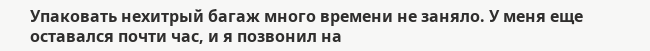Упаковать нехитрый багаж много времени не заняло. У меня еще оставался почти час, и я позвонил на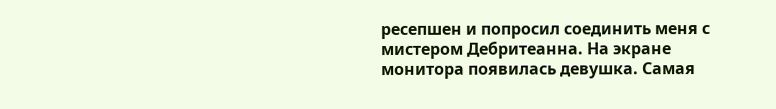ресепшен и попросил соединить меня с мистером Дебритеанна. На экране монитора появилась девушка. Самая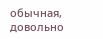обычная, довольно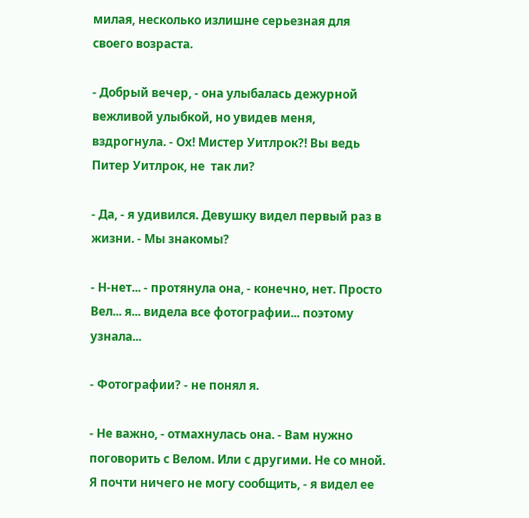милая, несколько излишне серьезная для своего возраста.

- Добрый вечер, - она улыбалась дежурной вежливой улыбкой, но увидев меня, вздрогнула. - Ох! Мистер Уитлрок?! Вы ведь Питер Уитлрок, не  так ли?

- Да, - я удивился. Девушку видел первый раз в жизни. - Мы знакомы?

- Н-нет... - протянула она, - конечно, нет. Просто Вел... я... видела все фотографии... поэтому узнала...

- Фотографии? - не понял я.

- Не важно, - отмахнулась она. - Вам нужно поговорить с Велом. Или с другими. Не со мной. Я почти ничего не могу сообщить, - я видел ее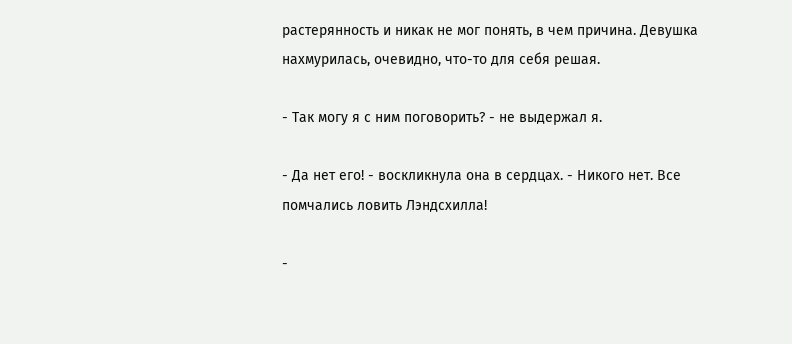растерянность и никак не мог понять, в чем причина. Девушка нахмурилась, очевидно, что-то для себя решая.

- Так могу я с ним поговорить? - не выдержал я.

- Да нет его! - воскликнула она в сердцах. - Никого нет. Все помчались ловить Лэндсхилла!

-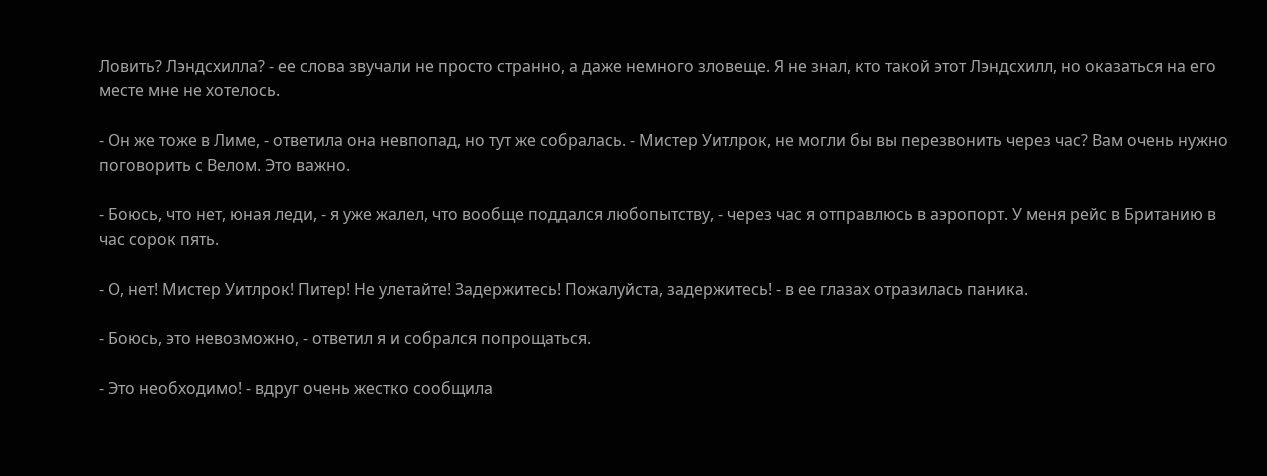Ловить? Лэндсхилла? - ее слова звучали не просто странно, а даже немного зловеще. Я не знал, кто такой этот Лэндсхилл, но оказаться на его месте мне не хотелось.

- Он же тоже в Лиме, - ответила она невпопад, но тут же собралась. - Мистер Уитлрок, не могли бы вы перезвонить через час? Вам очень нужно поговорить с Велом. Это важно.

- Боюсь, что нет, юная леди, - я уже жалел, что вообще поддался любопытству, - через час я отправлюсь в аэропорт. У меня рейс в Британию в час сорок пять.

- О, нет! Мистер Уитлрок! Питер! Не улетайте! Задержитесь! Пожалуйста, задержитесь! - в ее глазах отразилась паника.

- Боюсь, это невозможно, - ответил я и собрался попрощаться.

- Это необходимо! - вдруг очень жестко сообщила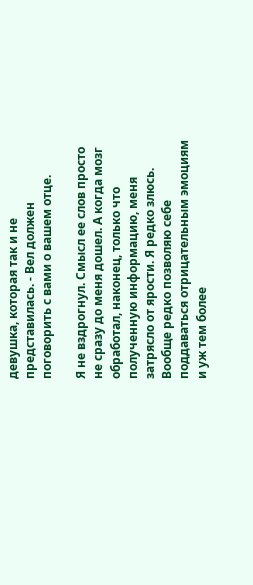девушка, которая так и не представилась. - Вел должен поговорить с вами о вашем отце.

Я не вздрогнул. Смысл ее слов просто не сразу до меня дошел. А когда мозг обработал, наконец, только что полученную информацию, меня затрясло от ярости. Я редко злюсь. Вообще редко позволяю себе поддаваться отрицательным эмоциям и уж тем более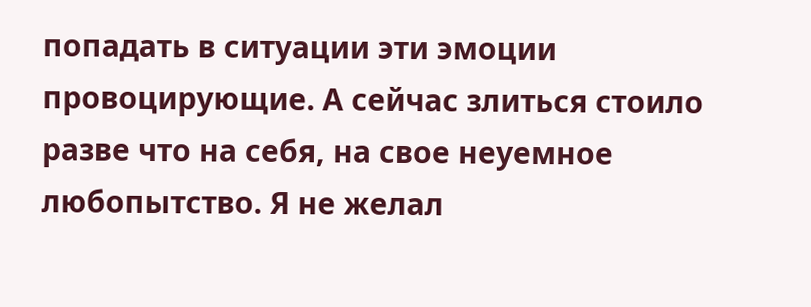попадать в ситуации эти эмоции провоцирующие. А сейчас злиться стоило разве что на себя, на свое неуемное любопытство. Я не желал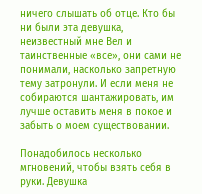ничего слышать об отце. Кто бы ни были эта девушка, неизвестный мне Вел и таинственные «все», они сами не понимали, насколько запретную тему затронули. И если меня не собираются шантажировать, им лучше оставить меня в покое и забыть о моем существовании.

Понадобилось несколько мгновений, чтобы взять себя в руки. Девушка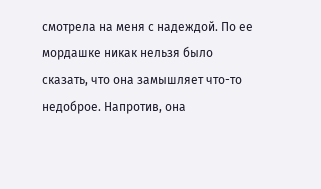смотрела на меня с надеждой. По ее мордашке никак нельзя было сказать, что она замышляет что-то недоброе. Напротив, она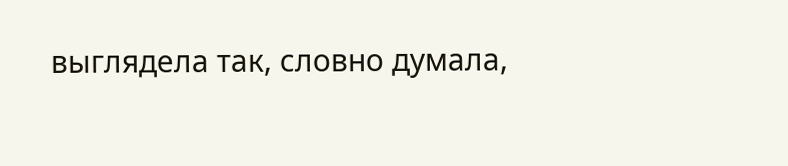выглядела так, словно думала,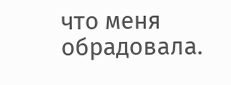что меня обрадовала.